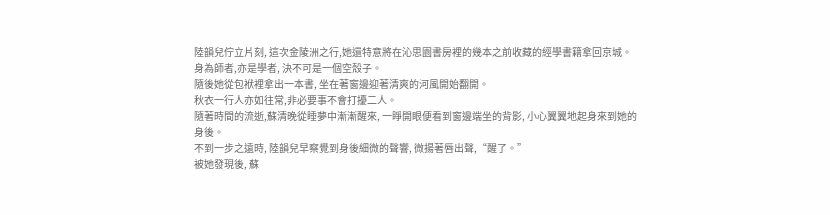陸韻兒佇立片刻, 這次金陵洲之行,她還特意將在沁思園書房裡的幾本之前收藏的經學書籍拿回京城。
身為師者,亦是學者, 決不可是一個空殼子。
隨後她從包袱裡拿出一本書, 坐在著窗邊迎著清爽的河風開始翻開。
秋衣一行人亦如往常,非必要事不會打擾二人。
隨著時間的流逝,蘇清晚從睡夢中漸漸醒來, 一睜開眼便看到窗邊端坐的背影, 小心翼翼地起身來到她的身後。
不到一步之遠時, 陸韻兒早察覺到身後細微的聲響, 微揚著唇出聲,“醒了。”
被她發現後, 蘇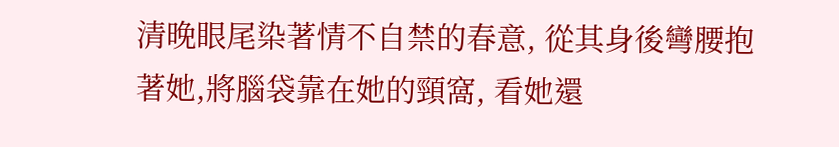清晚眼尾染著情不自禁的春意, 從其身後彎腰抱著她,將腦袋靠在她的頸窩, 看她還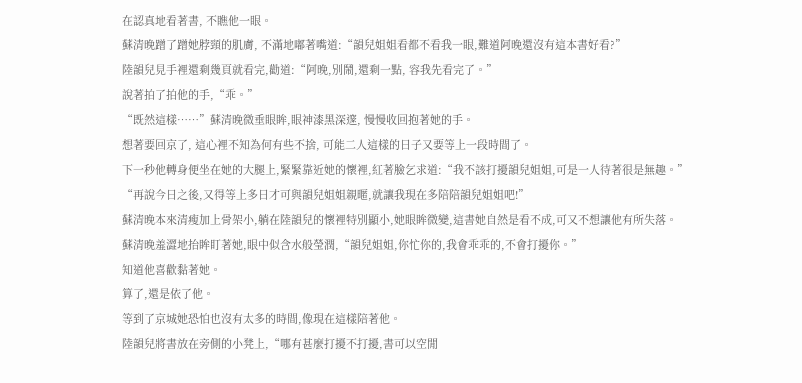在認真地看著書, 不瞧他一眼。
蘇清晚蹭了蹭她脖頸的肌膚, 不滿地嘟著嘴道:“韻兒姐姐看都不看我一眼,難道阿晚還沒有這本書好看?”
陸韻兒見手裡還剩幾頁就看完,勸道:“阿晚,別鬧,還剩一點, 容我先看完了。”
說著拍了拍他的手,“乖。”
“既然這樣……”蘇清晚微垂眼眸,眼神漆黑深邃, 慢慢收回抱著她的手。
想著要回京了, 這心裡不知為何有些不捨, 可能二人這樣的日子又要等上一段時間了。
下一秒他轉身便坐在她的大腿上,緊緊靠近她的懷裡,紅著臉乞求道:“我不該打擾韻兒姐姐,可是一人待著很是無趣。”
“再說今日之後,又得等上多日才可與韻兒姐姐親暱,就讓我現在多陪陪韻兒姐姐吧!”
蘇清晚本來清瘦加上骨架小,躺在陸韻兒的懷裡特別顯小,她眼眸微變,這書她自然是看不成,可又不想讓他有所失落。
蘇清晚羞澀地抬眸盯著她,眼中似含水般瑩潤,“韻兒姐姐,你忙你的,我會乖乖的,不會打擾你。”
知道他喜歡黏著她。
算了,還是依了他。
等到了京城她恐怕也沒有太多的時間,像現在這樣陪著他。
陸韻兒將書放在旁側的小凳上,“哪有甚麼打擾不打擾,書可以空閒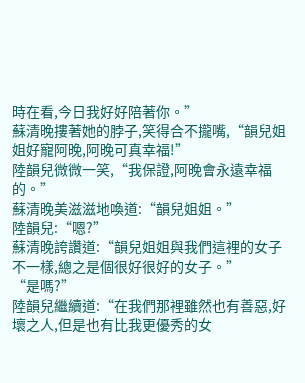時在看,今日我好好陪著你。”
蘇清晚摟著她的脖子,笑得合不攏嘴,“韻兒姐姐好寵阿晚,阿晚可真幸福!”
陸韻兒微微一笑,“我保證,阿晚會永遠幸福的。”
蘇清晚美滋滋地喚道:“韻兒姐姐。”
陸韻兒:“嗯?”
蘇清晚誇讚道:“韻兒姐姐與我們這裡的女子不一樣,總之是個很好很好的女子。”
“是嗎?”
陸韻兒繼續道:“在我們那裡雖然也有善惡,好壞之人,但是也有比我更優秀的女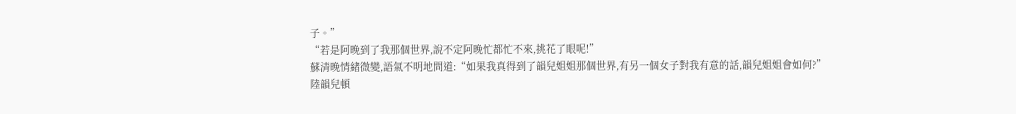子。”
“若是阿晚到了我那個世界,說不定阿晚忙都忙不來,挑花了眼呢!”
蘇清晚情緒微變,語氣不明地問道:“如果我真得到了韻兒姐姐那個世界,有另一個女子對我有意的話,韻兒姐姐會如何?”
陸韻兒頓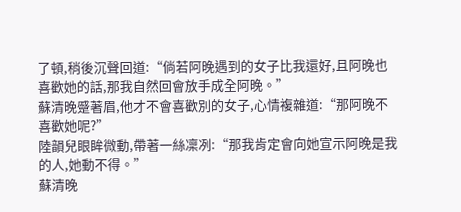了頓,稍後沉聲回道:“倘若阿晚遇到的女子比我還好,且阿晚也喜歡她的話,那我自然回會放手成全阿晚。”
蘇清晚蹙著眉,他才不會喜歡別的女子,心情複雜道:“那阿晚不喜歡她呢?”
陸韻兒眼眸微動,帶著一絲凜冽:“那我肯定會向她宣示阿晚是我的人,她動不得。”
蘇清晚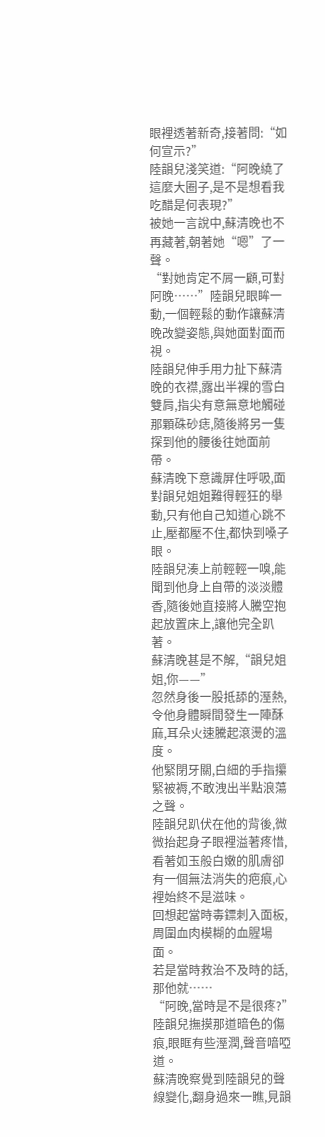眼裡透著新奇,接著問:“如何宣示?”
陸韻兒淺笑道:“阿晚繞了這麼大圈子,是不是想看我吃醋是何表現?”
被她一言說中,蘇清晚也不再藏著,朝著她“嗯”了一聲。
“對她肯定不屑一顧,可對阿晚……”陸韻兒眼眸一動,一個輕鬆的動作讓蘇清晚改變姿態,與她面對面而視。
陸韻兒伸手用力扯下蘇清晚的衣襟,露出半裸的雪白雙肩,指尖有意無意地觸碰那顆硃砂痣,隨後將另一隻探到他的腰後往她面前帶。
蘇清晚下意識屏住呼吸,面對韻兒姐姐難得輕狂的舉動,只有他自己知道心跳不止,壓都壓不住,都快到嗓子眼。
陸韻兒湊上前輕輕一嗅,能聞到他身上自帶的淡淡體香,隨後她直接將人騰空抱起放置床上,讓他完全趴著。
蘇清晚甚是不解,“韻兒姐姐,你——”
忽然身後一股抵舔的溼熱,令他身體瞬間發生一陣酥麻,耳朵火速騰起滾燙的溫度。
他緊閉牙關,白細的手指攥緊被褥,不敢洩出半點浪蕩之聲。
陸韻兒趴伏在他的背後,微微抬起身子眼裡溢著疼惜,看著如玉般白嫩的肌膚卻有一個無法消失的疤痕,心裡始終不是滋味。
回想起當時毒鏢刺入面板,周圍血肉模糊的血腥場面。
若是當時救治不及時的話,那他就……
“阿晚,當時是不是很疼?”陸韻兒撫摸那道暗色的傷痕,眼眶有些溼潤,聲音喑啞道。
蘇清晚察覺到陸韻兒的聲線變化,翻身過來一瞧,見韻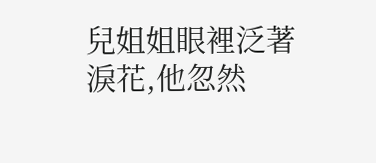兒姐姐眼裡泛著淚花,他忽然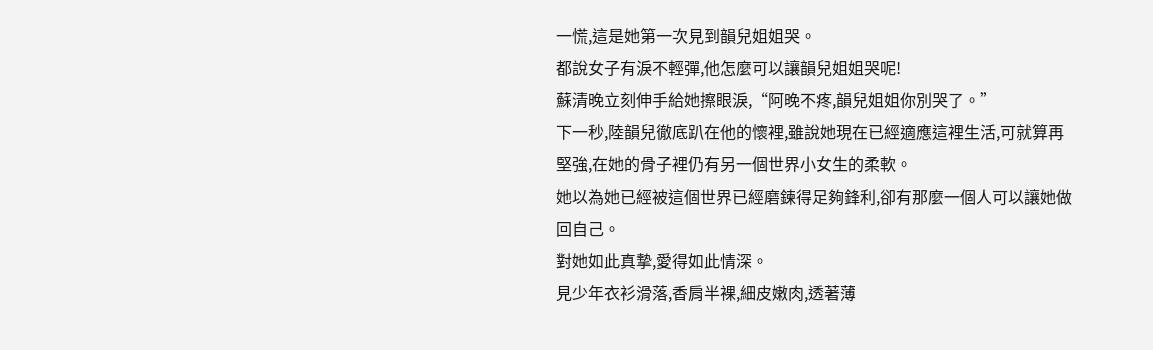一慌,這是她第一次見到韻兒姐姐哭。
都說女子有淚不輕彈,他怎麼可以讓韻兒姐姐哭呢!
蘇清晚立刻伸手給她擦眼淚,“阿晚不疼,韻兒姐姐你別哭了。”
下一秒,陸韻兒徹底趴在他的懷裡,雖說她現在已經適應這裡生活,可就算再堅強,在她的骨子裡仍有另一個世界小女生的柔軟。
她以為她已經被這個世界已經磨鍊得足夠鋒利,卻有那麼一個人可以讓她做回自己。
對她如此真摯,愛得如此情深。
見少年衣衫滑落,香肩半裸,細皮嫩肉,透著薄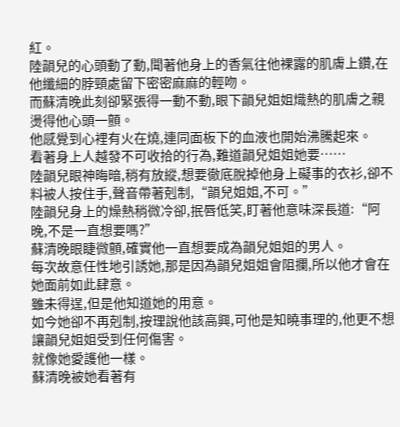紅。
陸韻兒的心頭動了動,聞著他身上的香氣往他裸露的肌膚上鑽,在他纖細的脖頸處留下密密麻麻的輕吻。
而蘇清晚此刻卻緊張得一動不動,眼下韻兒姐姐熾熱的肌膚之親燙得他心頭一顫。
他感覺到心裡有火在燒,連同面板下的血液也開始沸騰起來。
看著身上人越發不可收拾的行為,難道韻兒姐姐她要……
陸韻兒眼神晦暗,稍有放縱,想要徹底脫掉他身上礙事的衣衫,卻不料被人按住手,聲音帶著剋制,“韻兒姐姐,不可。”
陸韻兒身上的燥熱稍微冷卻,抿唇低笑,盯著他意味深長道:“阿晚,不是一直想要嗎?”
蘇清晚眼睫微顫,確實他一直想要成為韻兒姐姐的男人。
每次故意任性地引誘她,那是因為韻兒姐姐會阻攔,所以他才會在她面前如此肆意。
雖未得逞,但是他知道她的用意。
如今她卻不再剋制,按理說他該高興,可他是知曉事理的,他更不想讓韻兒姐姐受到任何傷害。
就像她愛護他一樣。
蘇清晚被她看著有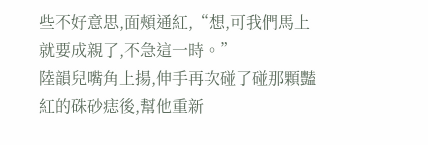些不好意思,面頰通紅,“想,可我們馬上就要成親了,不急這一時。”
陸韻兒嘴角上揚,伸手再次碰了碰那顆豔紅的硃砂痣後,幫他重新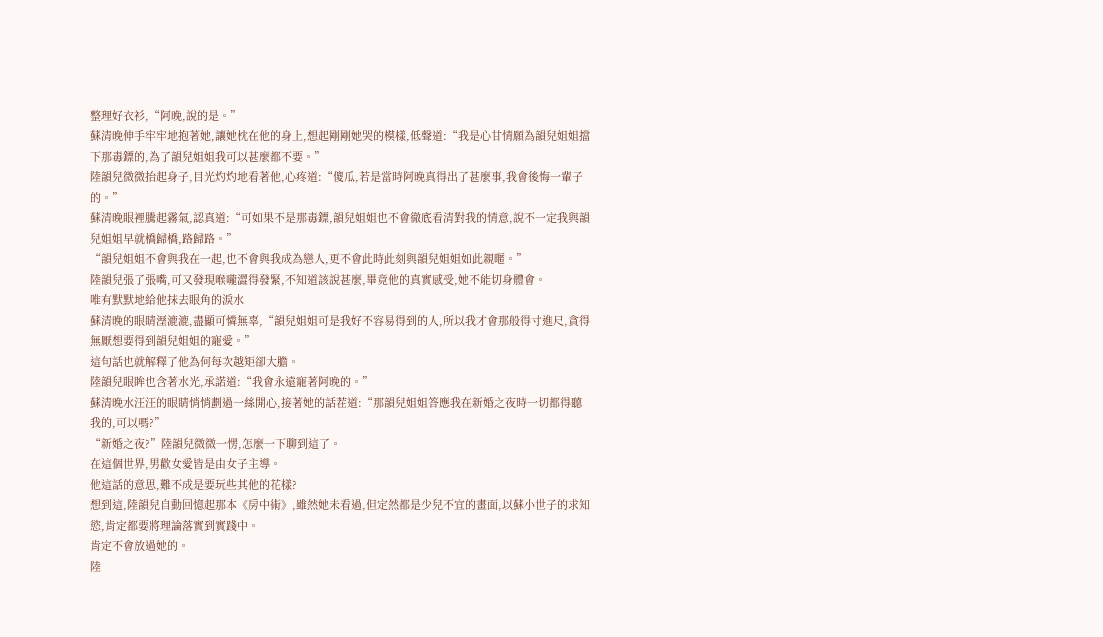整理好衣衫,“阿晚,說的是。”
蘇清晚伸手牢牢地抱著她,讓她枕在他的身上,想起剛剛她哭的模樣,低聲道:“我是心甘情願為韻兒姐姐擋下那毒鏢的,為了韻兒姐姐我可以甚麼都不要。”
陸韻兒微微抬起身子,目光灼灼地看著他,心疼道:“傻瓜,若是當時阿晚真得出了甚麼事,我會後悔一輩子的。”
蘇清晚眼裡騰起霧氣,認真道:“可如果不是那毒鏢,韻兒姐姐也不會徹底看清對我的情意,說不一定我與韻兒姐姐早就橋歸橋,路歸路。”
“韻兒姐姐不會與我在一起,也不會與我成為戀人,更不會此時此刻與韻兒姐姐如此親暱。”
陸韻兒張了張嘴,可又發現喉嚨澀得發緊,不知道該說甚麼,畢竟他的真實感受,她不能切身體會。
唯有默默地給他抹去眼角的淚水
蘇清晚的眼睛溼漉漉,盡顯可憐無辜,“韻兒姐姐可是我好不容易得到的人,所以我才會那般得寸進尺,貪得無厭想要得到韻兒姐姐的寵愛。”
這句話也就解釋了他為何每次越矩卻大膽。
陸韻兒眼眸也含著水光,承諾道:“我會永遠寵著阿晚的。”
蘇清晚水汪汪的眼睛悄悄劃過一絲開心,接著她的話茬道:“那韻兒姐姐答應我在新婚之夜時一切都得聽我的,可以嗎?”
“新婚之夜?”陸韻兒微微一愣,怎麼一下聊到這了。
在這個世界,男歡女愛皆是由女子主導。
他這話的意思,難不成是要玩些其他的花樣?
想到這,陸韻兒自動回憶起那本《房中術》,雖然她未看過,但定然都是少兒不宜的畫面,以蘇小世子的求知慾,肯定都要將理論落實到實踐中。
肯定不會放過她的。
陸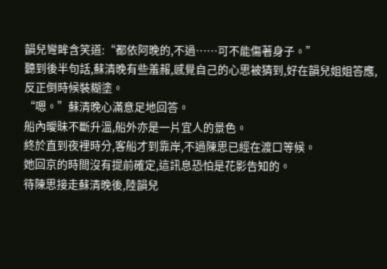韻兒彎眸含笑道:“都依阿晚的,不過……可不能傷著身子。”
聽到後半句話,蘇清晚有些羞赧,感覺自己的心思被猜到,好在韻兒姐姐答應,反正倒時候裝糊塗。
“嗯。”蘇清晚心滿意足地回答。
船內曖昧不斷升溫,船外亦是一片宜人的景色。
終於直到夜裡時分,客船才到靠岸,不過陳思已經在渡口等候。
她回京的時間沒有提前確定,這訊息恐怕是花影告知的。
待陳思接走蘇清晚後,陸韻兒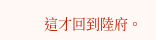這才回到陸府。